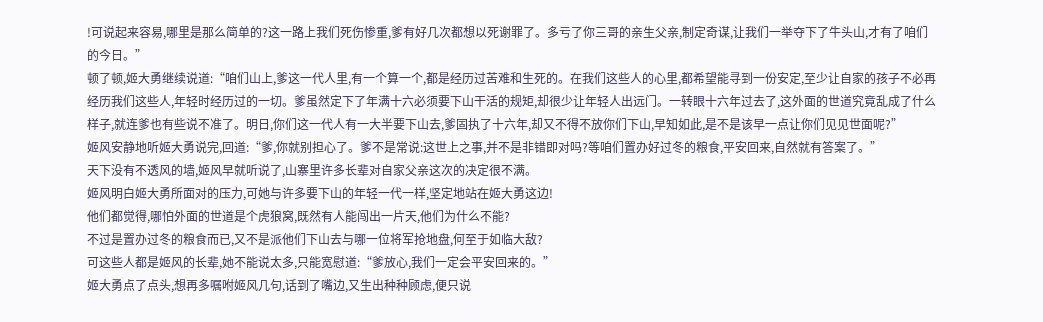!可说起来容易,哪里是那么简单的?这一路上我们死伤惨重,爹有好几次都想以死谢罪了。多亏了你三哥的亲生父亲,制定奇谋,让我们一举夺下了牛头山,才有了咱们的今日。”
顿了顿,姬大勇继续说道:“咱们山上,爹这一代人里,有一个算一个,都是经历过苦难和生死的。在我们这些人的心里,都希望能寻到一份安定,至少让自家的孩子不必再经历我们这些人,年轻时经历过的一切。爹虽然定下了年满十六必须要下山干活的规矩,却很少让年轻人出远门。一转眼十六年过去了,这外面的世道究竟乱成了什么样子,就连爹也有些说不准了。明日,你们这一代人有一大半要下山去,爹固执了十六年,却又不得不放你们下山,早知如此,是不是该早一点让你们见见世面呢?”
姬风安静地听姬大勇说完,回道:“爹,你就别担心了。爹不是常说:这世上之事,并不是非错即对吗?等咱们置办好过冬的粮食,平安回来,自然就有答案了。”
天下没有不透风的墙,姬风早就听说了,山寨里许多长辈对自家父亲这次的决定很不满。
姬风明白姬大勇所面对的压力,可她与许多要下山的年轻一代一样,坚定地站在姬大勇这边!
他们都觉得,哪怕外面的世道是个虎狼窝,既然有人能闯出一片天,他们为什么不能?
不过是置办过冬的粮食而已,又不是派他们下山去与哪一位将军抢地盘,何至于如临大敌?
可这些人都是姬风的长辈,她不能说太多,只能宽慰道:“爹放心,我们一定会平安回来的。”
姬大勇点了点头,想再多嘱咐姬风几句,话到了嘴边,又生出种种顾虑,便只说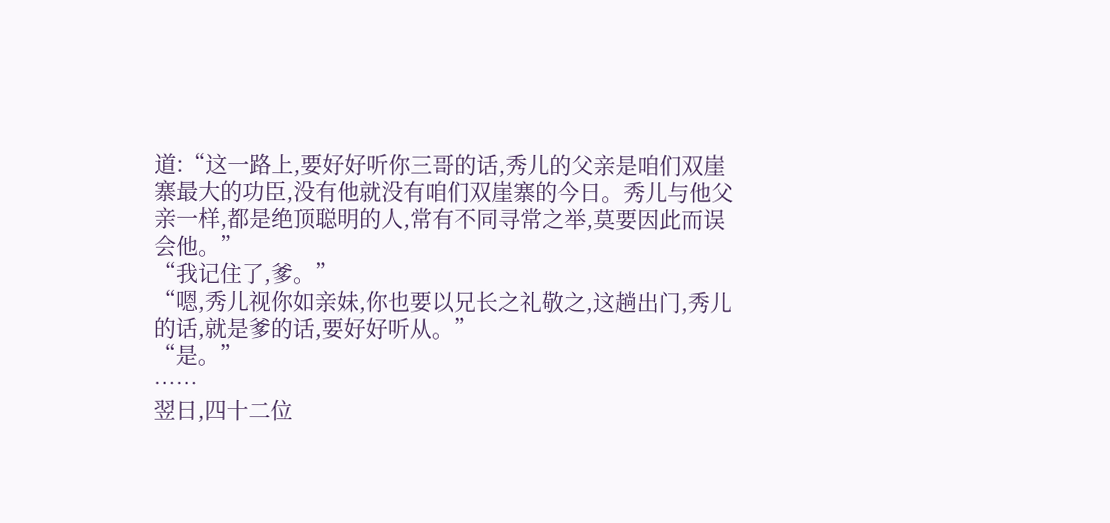道:“这一路上,要好好听你三哥的话,秀儿的父亲是咱们双崖寨最大的功臣,没有他就没有咱们双崖寨的今日。秀儿与他父亲一样,都是绝顶聪明的人,常有不同寻常之举,莫要因此而误会他。”
“我记住了,爹。”
“嗯,秀儿视你如亲妹,你也要以兄长之礼敬之,这趟出门,秀儿的话,就是爹的话,要好好听从。”
“是。”
……
翌日,四十二位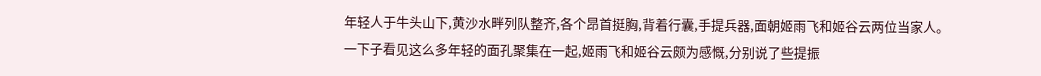年轻人于牛头山下,黄沙水畔列队整齐,各个昂首挺胸,背着行囊,手提兵器,面朝姬雨飞和姬谷云两位当家人。
一下子看见这么多年轻的面孔聚集在一起,姬雨飞和姬谷云颇为感慨,分别说了些提振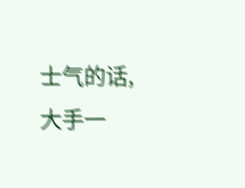士气的话,大手一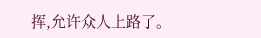挥,允许众人上路了。